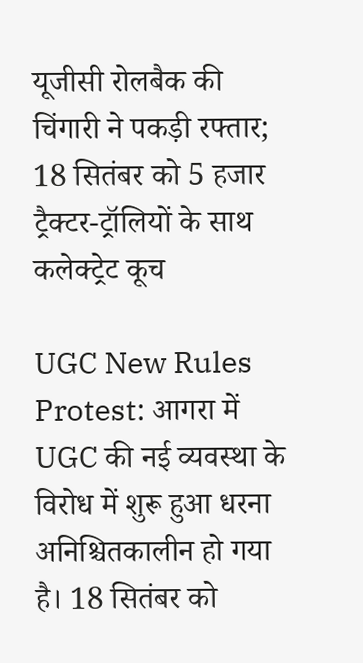यूजीसी रोलबैक की चिंगारी ने पकड़ी रफ्तार; 18 सितंबर को 5 हजार ट्रैक्टर-ट्रॉलियों के साथ कलेक्ट्रेट कूच

UGC New Rules Protest: आगरा में UGC की नई व्यवस्था के विरोध में शुरू हुआ धरना अनिश्चितकालीन हो गया है। 18 सितंबर को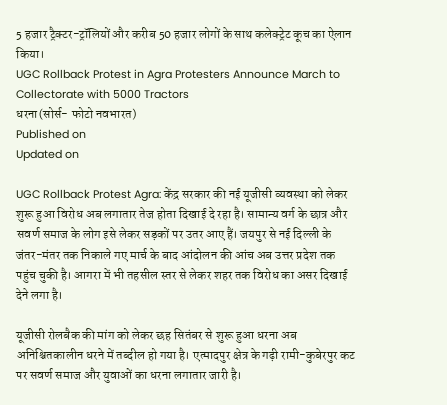5 हजार ट्रैक्टर-ट्रॉलियों और करीब 50 हजार लोगों के साथ कलेक्ट्रेट कूच का ऐलान किया।
UGC Rollback Protest in Agra Protesters Announce March to Collectorate with 5000 Tractors
धरना(सोर्स- फोटो नवभारत)
Published on
Updated on

UGC Rollback Protest Agra: केंद्र सरकार की नई यूजीसी व्यवस्था को लेकर शुरू हुआ विरोध अब लगातार तेज होता दिखाई दे रहा है। सामान्य वर्ग के छात्र और सवर्ण समाज के लोग इसे लेकर सड़कों पर उतर आए हैं। जयपुर से नई दिल्ली के जंतर-मंतर तक निकाले गए मार्च के बाद आंदोलन की आंच अब उत्तर प्रदेश तक पहुंच चुकी है। आगरा में भी तहसील स्तर से लेकर शहर तक विरोध का असर दिखाई देने लगा है।

यूजीसी रोलबैक की मांग को लेकर छह सितंबर से शुरू हुआ धरना अब अनिश्चितकालीन धरने में तब्दील हो गया है। एत्मादपुर क्षेत्र के गढ़ी रामी-कुबेरपुर कट पर सवर्ण समाज और युवाओं का धरना लगातार जारी है।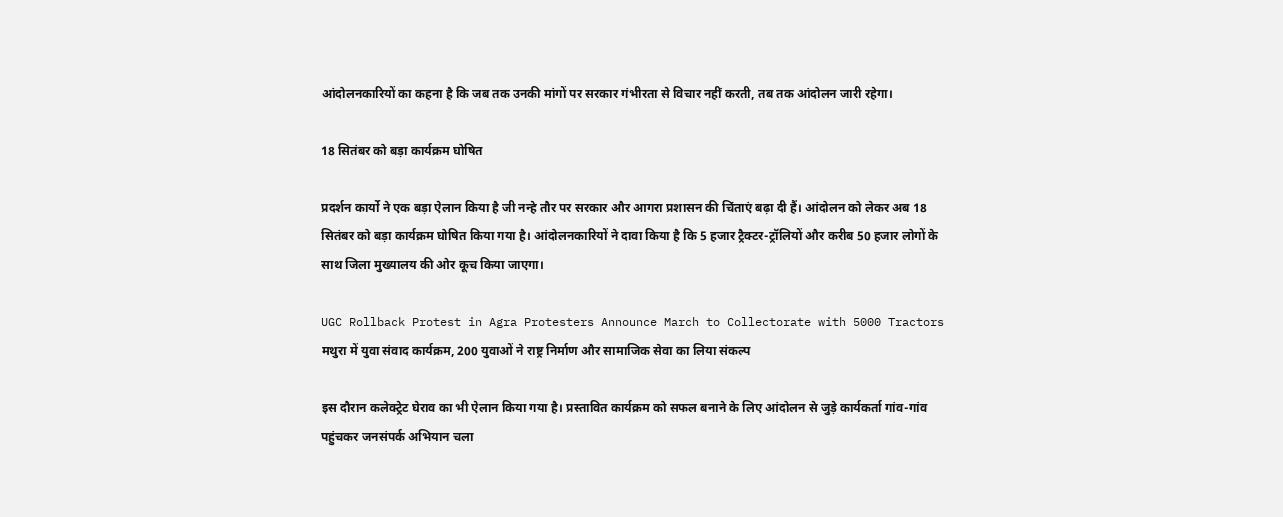आंदोलनकारियों का कहना है कि जब तक उनकी मांगों पर सरकार गंभीरता से विचार नहीं करती, तब तक आंदोलन जारी रहेगा।

18 सितंबर को बड़ा कार्यक्रम घोषित

प्रदर्शन कार्यो ने एक बड़ा ऐलान किया है जी नन्हे तौर पर सरकार और आगरा प्रशासन की चिंताएं बढ़ा दी हैं। आंदोलन को लेकर अब 18 सितंबर को बड़ा कार्यक्रम घोषित किया गया है। आंदोलनकारियों ने दावा किया है कि 5 हजार ट्रैक्टर-ट्रॉलियों और करीब 50 हजार लोगों के साथ जिला मुख्यालय की ओर कूच किया जाएगा।

UGC Rollback Protest in Agra Protesters Announce March to Collectorate with 5000 Tractors
मथुरा में युवा संवाद कार्यक्रम, 200 युवाओं ने राष्ट्र निर्माण और सामाजिक सेवा का लिया संकल्प

इस दौरान कलेक्ट्रेट घेराव का भी ऐलान किया गया है। प्रस्तावित कार्यक्रम को सफल बनाने के लिए आंदोलन से जुड़े कार्यकर्ता गांव-गांव पहुंचकर जनसंपर्क अभियान चला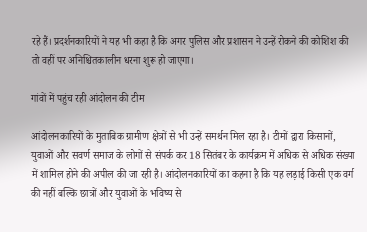रहे हैं। प्रदर्शनकारियों ने यह भी कहा है कि अगर पुलिस और प्रशासन ने उन्हें रोकने की कोशिश की तो वहीं पर अनिश्चितकालीन धरना शुरू हो जाएगा।

गांवों में पहुंच रही आंदोलन की टीम

आंदोलनकारियों के मुताबिक ग्रामीण क्षेत्रों से भी उन्हें समर्थन मिल रहा है। टीमों द्वारा किसानों, युवाओं और सवर्ण समाज के लोगों से संपर्क कर 18 सितंबर के कार्यक्रम में अधिक से अधिक संख्या में शामिल होने की अपील की जा रही है। आंदोलनकारियों का कहना है कि यह लड़ाई किसी एक वर्ग की नहीं बल्कि छात्रों और युवाओं के भविष्य से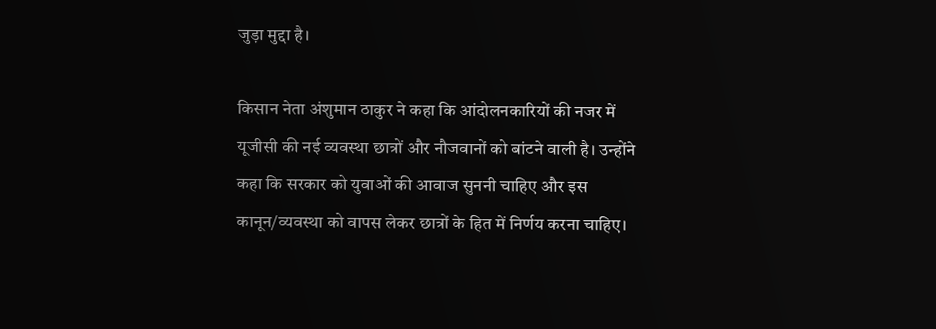जुड़ा मुद्दा है।

किसान नेता अंशुमान ठाकुर ने कहा कि आंदोलनकारियों की नजर में यूजीसी की नई व्यवस्था छात्रों और नौजवानों को बांटने वाली है। उन्होंने कहा कि सरकार को युवाओं की आवाज सुननी चाहिए और इस कानून/व्यवस्था को वापस लेकर छात्रों के हित में निर्णय करना चाहिए।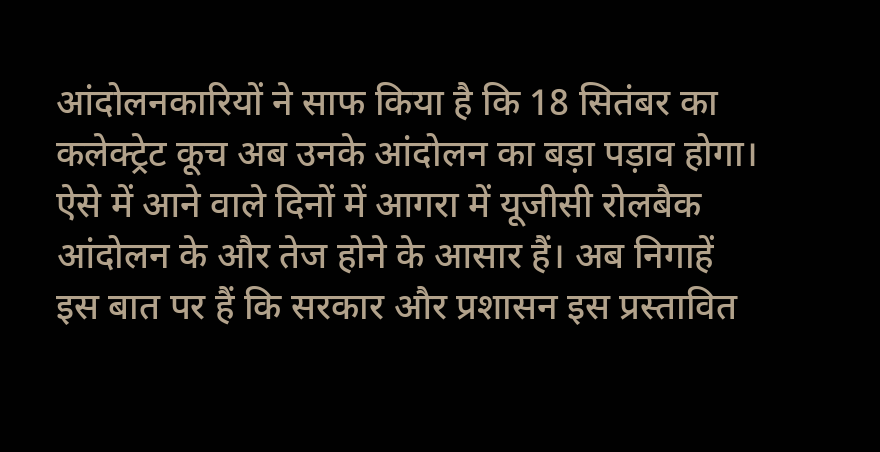आंदोलनकारियों ने साफ किया है कि 18 सितंबर का कलेक्ट्रेट कूच अब उनके आंदोलन का बड़ा पड़ाव होगा। ऐसे में आने वाले दिनों में आगरा में यूजीसी रोलबैक आंदोलन के और तेज होने के आसार हैं। अब निगाहें इस बात पर हैं कि सरकार और प्रशासन इस प्रस्तावित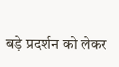बड़े प्रदर्शन को लेकर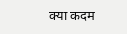क्या कदम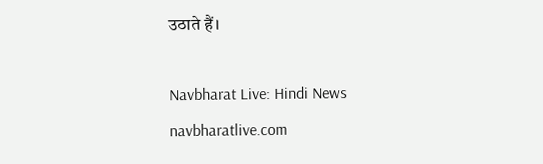उठाते हैं।

Navbharat Live: Hindi News
navbharatlive.com